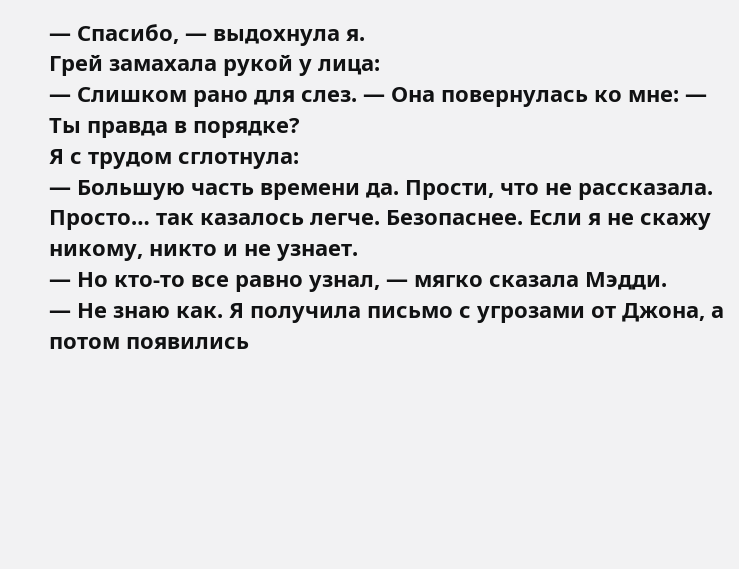— Спасибо, — выдохнула я.
Грей замахала рукой у лица:
— Слишком рано для слез. — Она повернулась ко мне: — Ты правда в порядке?
Я с трудом сглотнула:
— Большую часть времени да. Прости, что не рассказала. Просто… так казалось легче. Безопаснее. Если я не скажу никому, никто и не узнает.
— Но кто-то все равно узнал, — мягко сказала Мэдди.
— Не знаю как. Я получила письмо с угрозами от Джона, а потом появились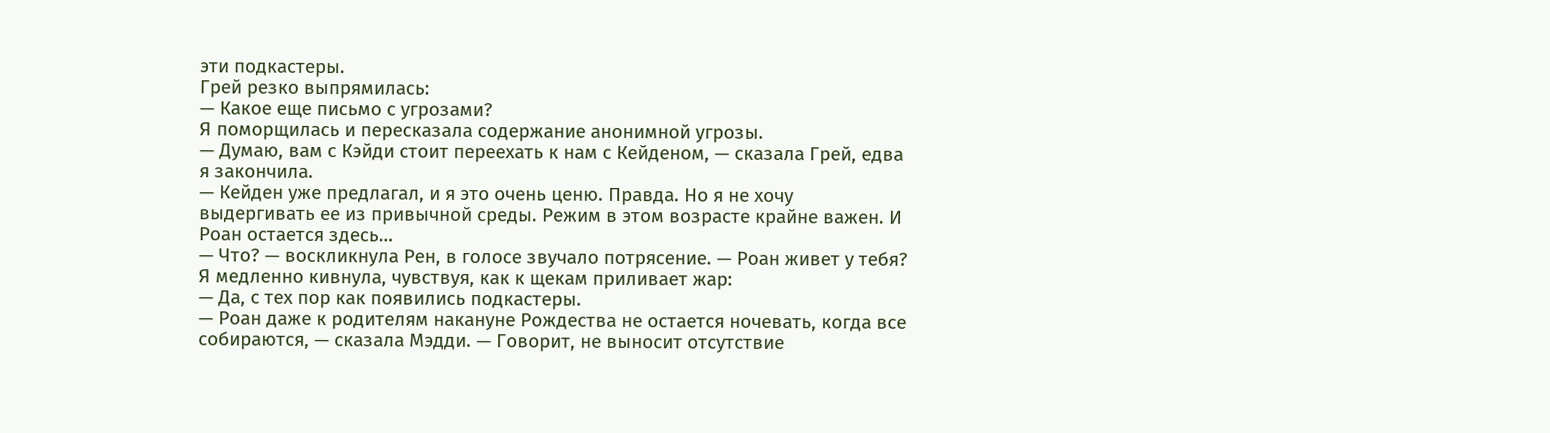эти подкастеры.
Грей резко выпрямилась:
— Какое еще письмо с угрозами?
Я поморщилась и пересказала содержание анонимной угрозы.
— Думаю, вам с Кэйди стоит переехать к нам с Кейденом, — сказала Грей, едва я закончила.
— Кейден уже предлагал, и я это очень ценю. Правда. Но я не хочу выдергивать ее из привычной среды. Режим в этом возрасте крайне важен. И Роан остается здесь…
— Что? — воскликнула Рен, в голосе звучало потрясение. — Роан живет у тебя?
Я медленно кивнула, чувствуя, как к щекам приливает жар:
— Да, с тех пор как появились подкастеры.
— Роан даже к родителям накануне Рождества не остается ночевать, когда все собираются, — сказала Мэдди. — Говорит, не выносит отсутствие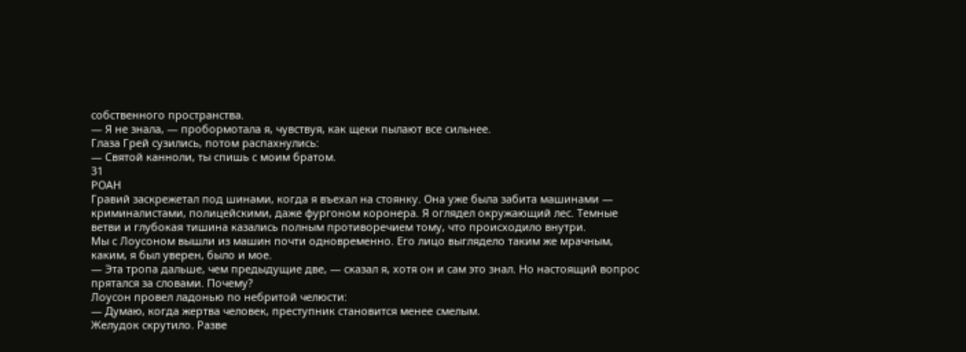собственного пространства.
— Я не знала, — пробормотала я, чувствуя, как щеки пылают все сильнее.
Глаза Грей сузились, потом распахнулись:
— Святой канноли, ты спишь с моим братом.
31
РОАН
Гравий заскрежетал под шинами, когда я въехал на стоянку. Она уже была забита машинами — криминалистами, полицейскими, даже фургоном коронера. Я оглядел окружающий лес. Темные ветви и глубокая тишина казались полным противоречием тому, что происходило внутри.
Мы с Лоусоном вышли из машин почти одновременно. Его лицо выглядело таким же мрачным, каким, я был уверен, было и мое.
— Эта тропа дальше, чем предыдущие две, — сказал я, хотя он и сам это знал. Но настоящий вопрос прятался за словами. Почему?
Лоусон провел ладонью по небритой челюсти:
— Думаю, когда жертва человек, преступник становится менее смелым.
Желудок скрутило. Разве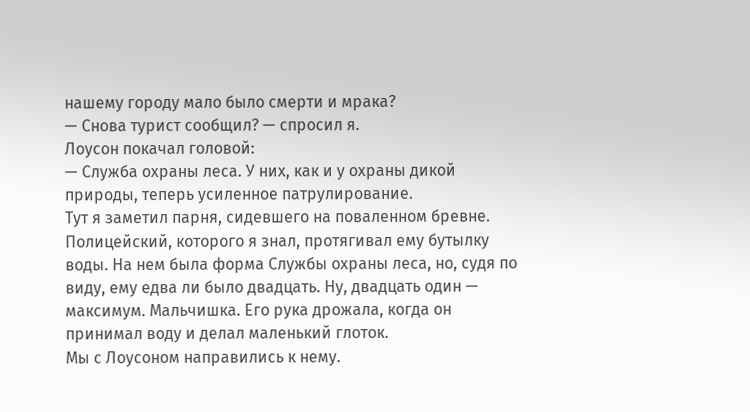нашему городу мало было смерти и мрака?
— Снова турист сообщил? — спросил я.
Лоусон покачал головой:
— Служба охраны леса. У них, как и у охраны дикой природы, теперь усиленное патрулирование.
Тут я заметил парня, сидевшего на поваленном бревне. Полицейский, которого я знал, протягивал ему бутылку воды. На нем была форма Службы охраны леса, но, судя по виду, ему едва ли было двадцать. Ну, двадцать один — максимум. Мальчишка. Его рука дрожала, когда он принимал воду и делал маленький глоток.
Мы с Лоусоном направились к нему.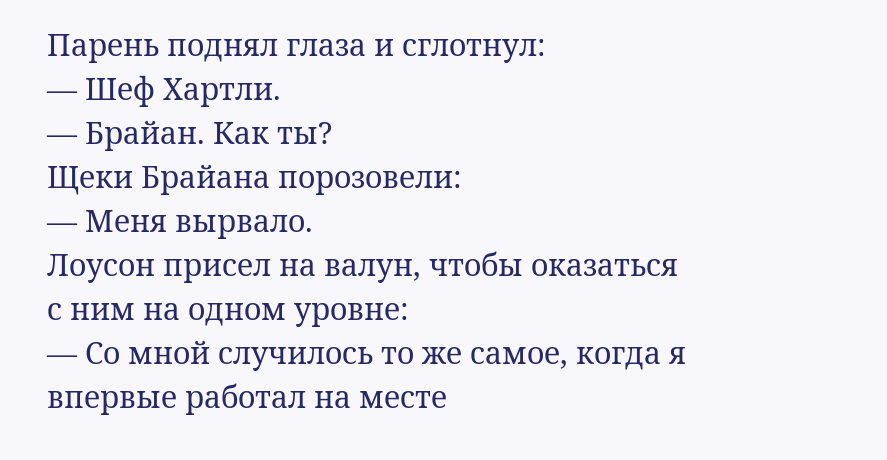Парень поднял глаза и сглотнул:
— Шеф Хартли.
— Брайан. Как ты?
Щеки Брайана порозовели:
— Меня вырвало.
Лоусон присел на валун, чтобы оказаться с ним на одном уровне:
— Со мной случилось то же самое, когда я впервые работал на месте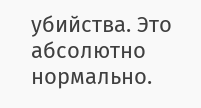убийства. Это абсолютно нормально.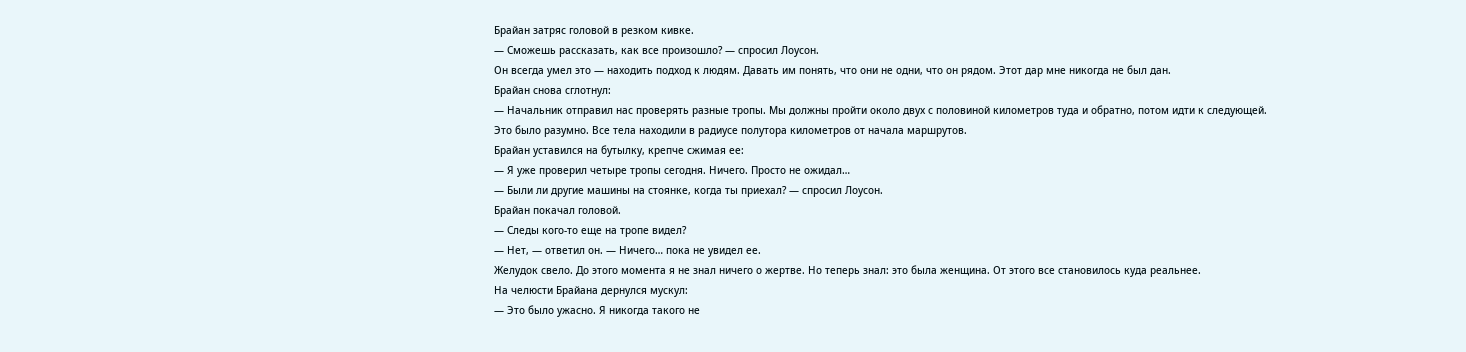Брайан затряс головой в резком кивке.
— Сможешь рассказать, как все произошло? — спросил Лоусон.
Он всегда умел это — находить подход к людям. Давать им понять, что они не одни, что он рядом. Этот дар мне никогда не был дан.
Брайан снова сглотнул:
— Начальник отправил нас проверять разные тропы. Мы должны пройти около двух с половиной километров туда и обратно, потом идти к следующей.
Это было разумно. Все тела находили в радиусе полутора километров от начала маршрутов.
Брайан уставился на бутылку, крепче сжимая ее:
— Я уже проверил четыре тропы сегодня. Ничего. Просто не ожидал…
— Были ли другие машины на стоянке, когда ты приехал? — спросил Лоусон.
Брайан покачал головой.
— Следы кого-то еще на тропе видел?
— Нет, — ответил он. — Ничего… пока не увидел ее.
Желудок свело. До этого момента я не знал ничего о жертве. Но теперь знал: это была женщина. От этого все становилось куда реальнее.
На челюсти Брайана дернулся мускул:
— Это было ужасно. Я никогда такого не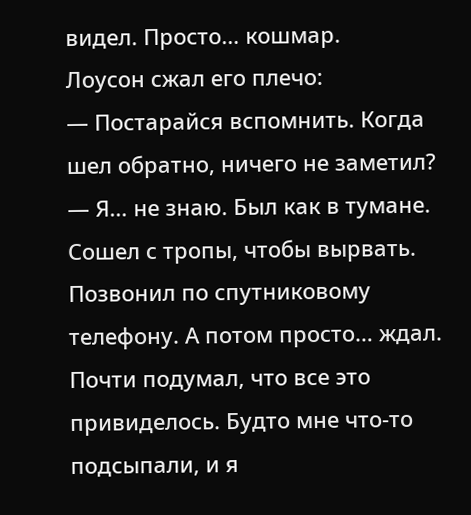видел. Просто… кошмар.
Лоусон сжал его плечо:
— Постарайся вспомнить. Когда шел обратно, ничего не заметил?
— Я… не знаю. Был как в тумане. Сошел с тропы, чтобы вырвать. Позвонил по спутниковому телефону. А потом просто… ждал. Почти подумал, что все это привиделось. Будто мне что-то подсыпали, и я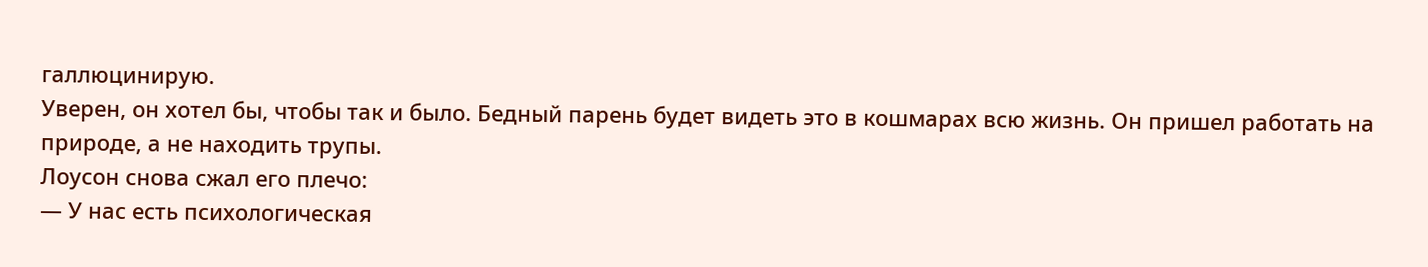галлюцинирую.
Уверен, он хотел бы, чтобы так и было. Бедный парень будет видеть это в кошмарах всю жизнь. Он пришел работать на природе, а не находить трупы.
Лоусон снова сжал его плечо:
— У нас есть психологическая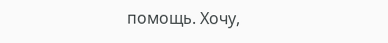помощь. Хочу,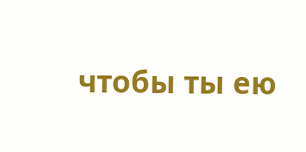чтобы ты ею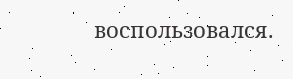воспользовался.